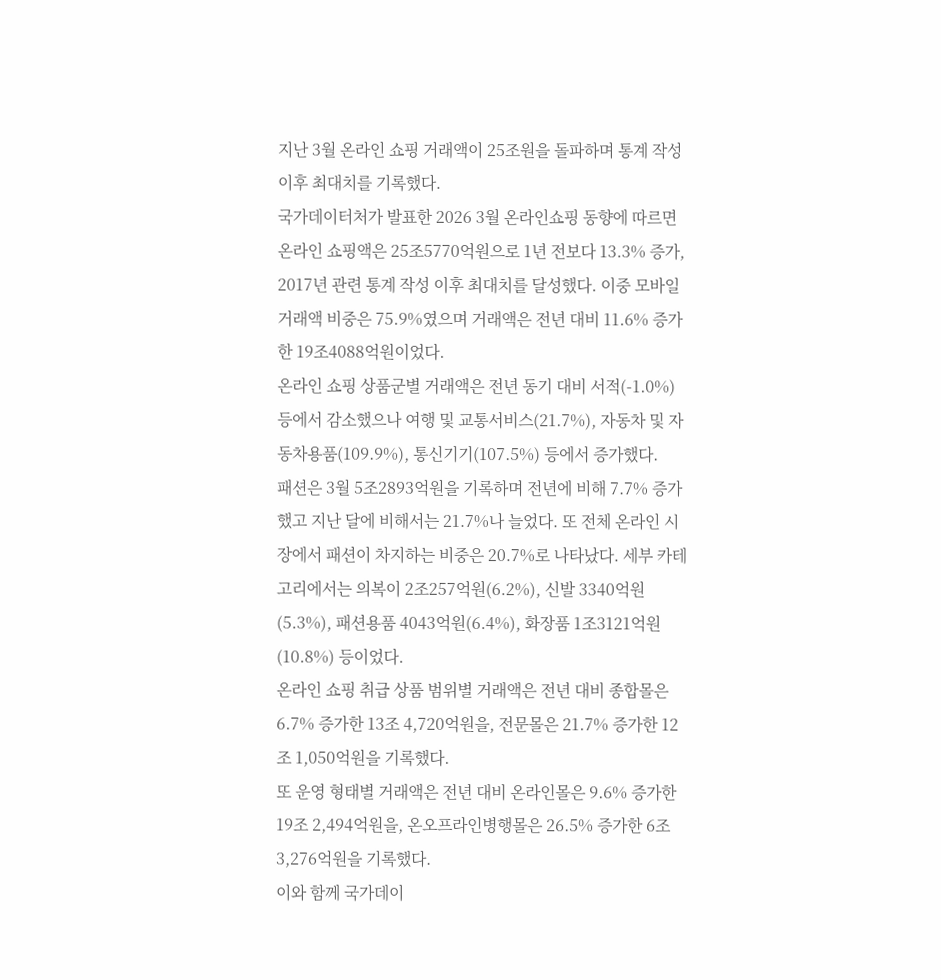지난 3월 온라인 쇼핑 거래액이 25조원을 돌파하며 통계 작성 이후 최대치를 기록했다.
국가데이터처가 발표한 2026 3월 온라인쇼핑 동향에 따르면 온라인 쇼핑액은 25조5770억원으로 1년 전보다 13.3% 증가, 2017년 관련 통계 작성 이후 최대치를 달성했다. 이중 모바일 거래액 비중은 75.9%였으며 거래액은 전년 대비 11.6% 증가한 19조4088억원이었다.
온라인 쇼핑 상품군별 거래액은 전년 동기 대비 서적(-1.0%) 등에서 감소했으나 여행 및 교통서비스(21.7%), 자동차 및 자동차용품(109.9%), 통신기기(107.5%) 등에서 증가했다.
패션은 3월 5조2893억원을 기록하며 전년에 비해 7.7% 증가했고 지난 달에 비해서는 21.7%나 늘었다. 또 전체 온라인 시장에서 패션이 차지하는 비중은 20.7%로 나타났다. 세부 카테고리에서는 의복이 2조257억원(6.2%), 신발 3340억원(5.3%), 패션용품 4043억원(6.4%), 화장품 1조3121억원(10.8%) 등이었다.
온라인 쇼핑 취급 상품 범위별 거래액은 전년 대비 종합몰은 6.7% 증가한 13조 4,720억원을, 전문몰은 21.7% 증가한 12조 1,050억원을 기록했다.
또 운영 형태별 거래액은 전년 대비 온라인몰은 9.6% 증가한 19조 2,494억원을, 온오프라인병행몰은 26.5% 증가한 6조 3,276억원을 기록했다.
이와 함께 국가데이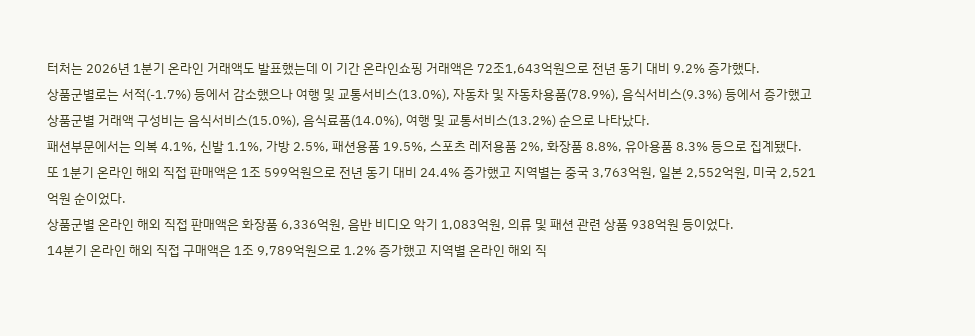터처는 2026년 1분기 온라인 거래액도 발표했는데 이 기간 온라인쇼핑 거래액은 72조1,643억원으로 전년 동기 대비 9.2% 증가했다.
상품군별로는 서적(-1.7%) 등에서 감소했으나 여행 및 교통서비스(13.0%), 자동차 및 자동차용품(78.9%), 음식서비스(9.3%) 등에서 증가했고 상품군별 거래액 구성비는 음식서비스(15.0%), 음식료품(14.0%), 여행 및 교통서비스(13.2%) 순으로 나타났다.
패션부문에서는 의복 4.1%, 신발 1.1%, 가방 2.5%, 패션용품 19.5%, 스포츠 레저용품 2%, 화장품 8.8%, 유아용품 8.3% 등으로 집계됐다.
또 1분기 온라인 해외 직접 판매액은 1조 599억원으로 전년 동기 대비 24.4% 증가했고 지역별는 중국 3,763억원, 일본 2,552억원, 미국 2,521억원 순이었다.
상품군별 온라인 해외 직접 판매액은 화장품 6,336억원, 음반 비디오 악기 1,083억원, 의류 및 패션 관련 상품 938억원 등이었다.
14분기 온라인 해외 직접 구매액은 1조 9,789억원으로 1.2% 증가했고 지역별 온라인 해외 직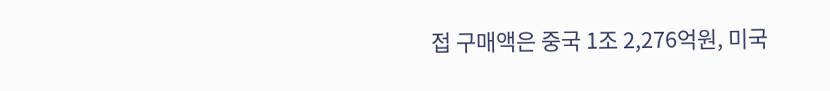접 구매액은 중국 1조 2,276억원, 미국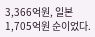3,366억원, 일본 1,705억원 순이었다.